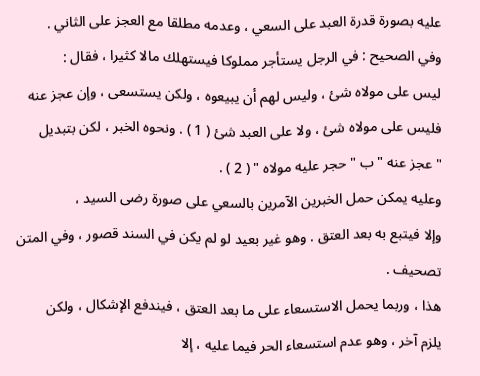عليه بصورة قدرة العبد على السعي ، وعدمه مطلقا مع العجز على الثاني .
وفي الصحيح : في الرجل يستأجر مملوكا فيستهلك مالا كثيرا ، فقال :
ليس على مولاه شئ ، وليس لهم أن يبيعوه ، ولكن يستسعى ، وإن عجز عنه
فليس على مولاه شئ ، ولا على العبد شئ ( 1 ) . ونحوه الخبر ، لكن بتبديل
" عجز عنه " ب " حجر عليه مولاه " ( 2 ) .
وعليه يمكن حمل الخبرين الآمرين بالسعي على صورة رضى السيد ،
وإلا فيتبع به بعد العتق . وهو غير بعيد لو لم يكن في السند قصور ، وفي المتن
تصحيف .
هذا ، وربما يحمل الاستسعاء على ما بعد العتق ، فيندفع الإشكال ، ولكن
يلزم آخر ، وهو عدم استسعاء الحر فيما عليه ، إلا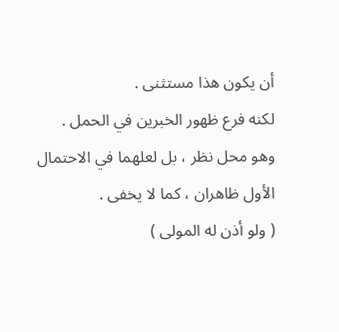أن يكون هذا مستثنى .
لكنه فرع ظهور الخبرين في الحمل . وهو محل نظر ، بل لعلهما في الاحتمال
الأول ظاهران ، كما لا يخفى .
( ولو أذن له المولى )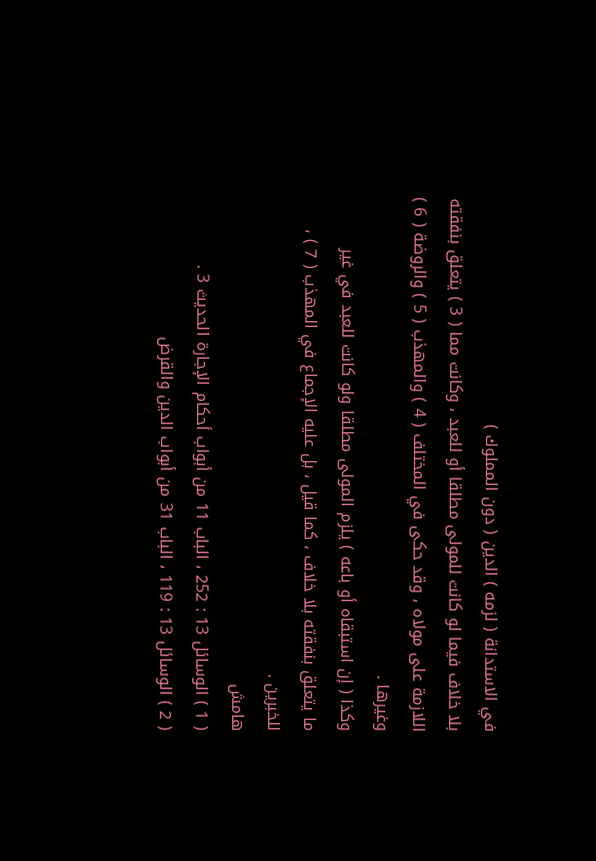في الاستدانة ( لزمه ) الدين ( دون المملوك )
بلا خلاف فيما لو كانت للمولى مطلقا أو للعبد ، وكانت مما ( 3 ) يتعلق بنفقته
اللازمة على مولاه ، وقد حكى في المختلف ( 4 ) والمهذب ( 5 ) والروضة ( 6 )
وغيرها .
وكذا ( إن استبقاه أو باعه ) يلزم المولى مطلقا ولو كانت للعبد في غير
ما يتعلق بنفقته بلا خلاف ، كما قيل ، بل عليه الإجماع في المهذب ( 7 ) ،
للخبرين .
هامش
( 1 ) الوسائل 13 : 252 ، الباب 11 من أبواب أحكام الإجارة الحديث 3 .
( 2 ) الوسائل 13 : 119 ، الباب 31 من أبواب الدين والقرض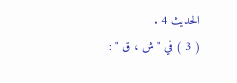الحديث 4 .
( 3 ) في " ش ، ق " :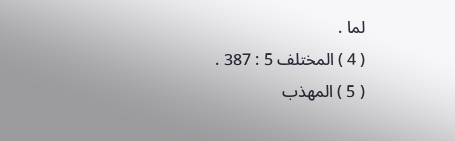لما .
( 4 ) المختلف 5 : 387 .
( 5 ) المهذب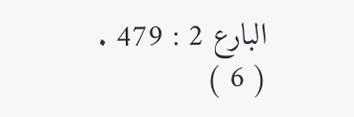البارع 2 : 479 .
( 6 )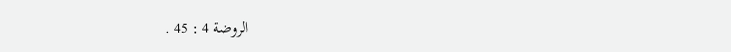الروضة 4 : 45 .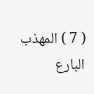( 7 ) المهذب البارع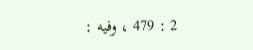2 : 479 ، وفيه :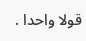قولا واحدا .